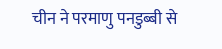चीन ने परमाणु पनडुब्बी से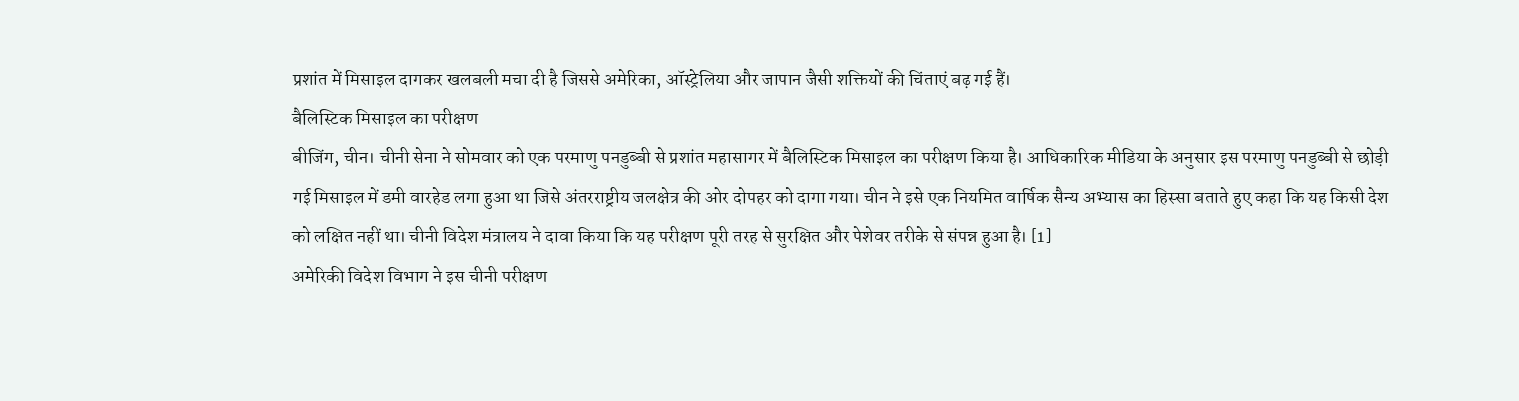प्रशांत में मिसाइल दागकर खलबली मचा दी है जिससे अमेरिका, ऑस्ट्रेलिया और जापान जैसी शक्तियों की चिंताएं बढ़ गई हैं।
बैलिस्टिक मिसाइल का परीक्षण
बीजिंग, चीन। चीनी सेना ने सोमवार को एक परमाणु पनडुब्बी से प्रशांत महासागर में बैलिस्टिक मिसाइल का परीक्षण किया है। आधिकारिक मीडिया के अनुसार इस परमाणु पनडुब्बी से छोड़ी गई मिसाइल में डमी वारहेड लगा हुआ था जिसे अंतरराष्ट्रीय जलक्षेत्र की ओर दोपहर को दागा गया। चीन ने इसे एक नियमित वार्षिक सैन्य अभ्यास का हिस्सा बताते हुए कहा कि यह किसी देश को लक्षित नहीं था। चीनी विदेश मंत्रालय ने दावा किया कि यह परीक्षण पूरी तरह से सुरक्षित और पेशेवर तरीके से संपन्न हुआ है। [1]
अमेरिकी विदेश विभाग ने इस चीनी परीक्षण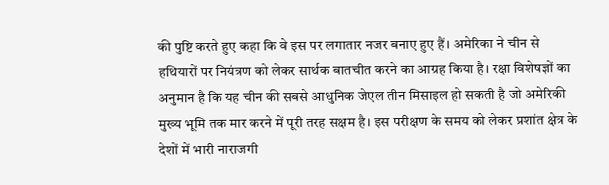की पुष्टि करते हुए कहा कि वे इस पर लगातार नजर बनाए हुए हैं। अमेरिका ने चीन से हथियारों पर नियंत्रण को लेकर सार्थक बातचीत करने का आग्रह किया है। रक्षा विशेषज्ञों का अनुमान है कि यह चीन की सबसे आधुनिक जेएल तीन मिसाइल हो सकती है जो अमेरिकी मुख्य भूमि तक मार करने में पूरी तरह सक्षम है। इस परीक्षण के समय को लेकर प्रशांत क्षेत्र के देशों में भारी नाराजगी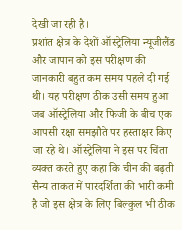देखी जा रही है।
प्रशांत क्षेत्र के देशों ऑस्ट्रेलिया न्यूजीलैंड और जापान को इस परीक्षण की जानकारी बहुत कम समय पहले दी गई थी। यह परीक्षण ठीक उसी समय हुआ जब ऑस्ट्रेलिया और फिजी के बीच एक आपसी रक्षा समझौते पर हस्ताक्षर किए जा रहे थे। ऑस्ट्रेलिया ने इस पर चिंता व्यक्त करते हुए कहा कि चीन की बढ़ती सैन्य ताकत में पारदर्शिता की भारी कमी है जो इस क्षेत्र के लिए बिल्कुल भी ठीक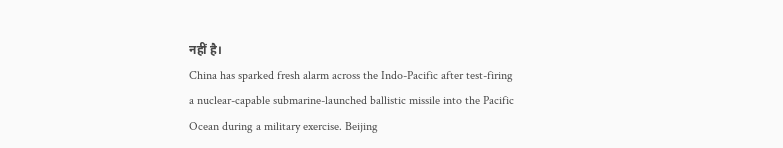नहीं है।
China has sparked fresh alarm across the Indo-Pacific after test-firing a nuclear-capable submarine-launched ballistic missile into the Pacific Ocean during a military exercise. Beijing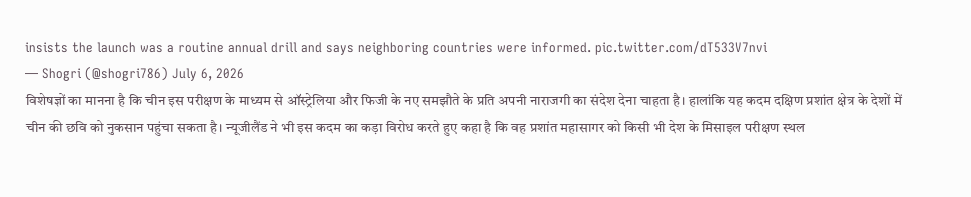insists the launch was a routine annual drill and says neighboring countries were informed. pic.twitter.com/dT533V7nvi
— Shogri (@shogri786) July 6, 2026
विशेषज्ञों का मानना है कि चीन इस परीक्षण के माध्यम से ऑस्ट्रेलिया और फिजी के नए समझौते के प्रति अपनी नाराजगी का संदेश देना चाहता है। हालांकि यह कदम दक्षिण प्रशांत क्षेत्र के देशों में चीन की छवि को नुकसान पहुंचा सकता है। न्यूजीलैंड ने भी इस कदम का कड़ा विरोध करते हुए कहा है कि वह प्रशांत महासागर को किसी भी देश के मिसाइल परीक्षण स्थल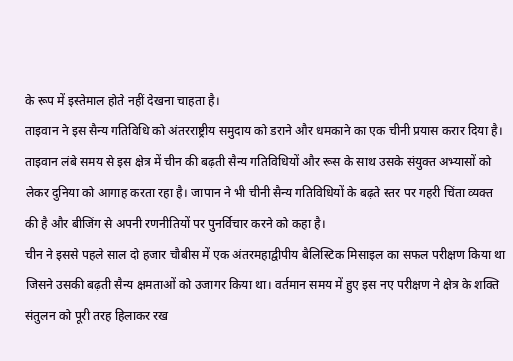के रूप में इस्तेमाल होते नहीं देखना चाहता है।
ताइवान ने इस सैन्य गतिविधि को अंतरराष्ट्रीय समुदाय को डराने और धमकाने का एक चीनी प्रयास करार दिया है। ताइवान लंबे समय से इस क्षेत्र में चीन की बढ़ती सैन्य गतिविधियों और रूस के साथ उसके संयुक्त अभ्यासों को लेकर दुनिया को आगाह करता रहा है। जापान ने भी चीनी सैन्य गतिविधियों के बढ़ते स्तर पर गहरी चिंता व्यक्त की है और बीजिंग से अपनी रणनीतियों पर पुनर्विचार करने को कहा है।
चीन ने इससे पहले साल दो हजार चौबीस में एक अंतरमहाद्वीपीय बैलिस्टिक मिसाइल का सफल परीक्षण किया था जिसने उसकी बढ़ती सैन्य क्षमताओं को उजागर किया था। वर्तमान समय में हुए इस नए परीक्षण ने क्षेत्र के शक्ति संतुलन को पूरी तरह हिलाकर रख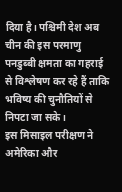दिया है। पश्चिमी देश अब चीन की इस परमाणु पनडुब्बी क्षमता का गहराई से विश्लेषण कर रहे हैं ताकि भविष्य की चुनौतियों से निपटा जा सके।
इस मिसाइल परीक्षण ने अमेरिका और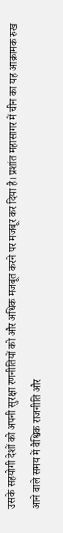उसके सहयोगी देशों को अपनी सुरक्षा रणनीतियों को और अधिक मजबूत करने पर मजबूर कर दिया है। प्रशांत महासागर में चीन का यह आक्रामक रुख आने वाले समय में वैश्विक राजनीति और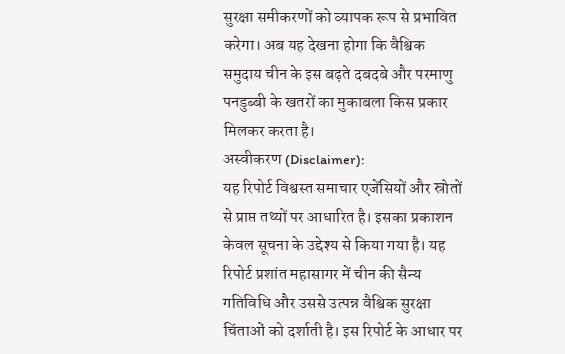सुरक्षा समीकरणों को व्यापक रूप से प्रभावित करेगा। अब यह देखना होगा कि वैश्विक समुदाय चीन के इस बढ़ते दबदबे और परमाणु पनडुब्बी के खतरों का मुकाबला किस प्रकार मिलकर करता है।
अस्वीकरण (Disclaimer):
यह रिपोर्ट विश्वस्त समाचार एजेंसियों और स्रोतों से प्राप्त तथ्यों पर आधारित है। इसका प्रकाशन केवल सूचना के उद्देश्य से किया गया है। यह रिपोर्ट प्रशांत महासागर में चीन की सैन्य गतिविधि और उससे उत्पन्न वैश्विक सुरक्षा चिंताओं को दर्शाती है। इस रिपोर्ट के आधार पर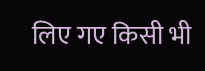लिए गए किसी भी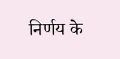निर्णय के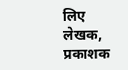लिए लेखक, प्रकाशक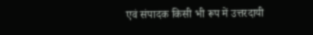एवं संपादक किसी भी रूप में उत्तरदायी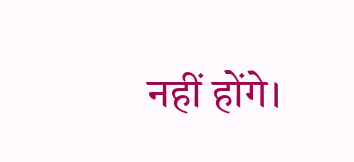नहीं होंगे।